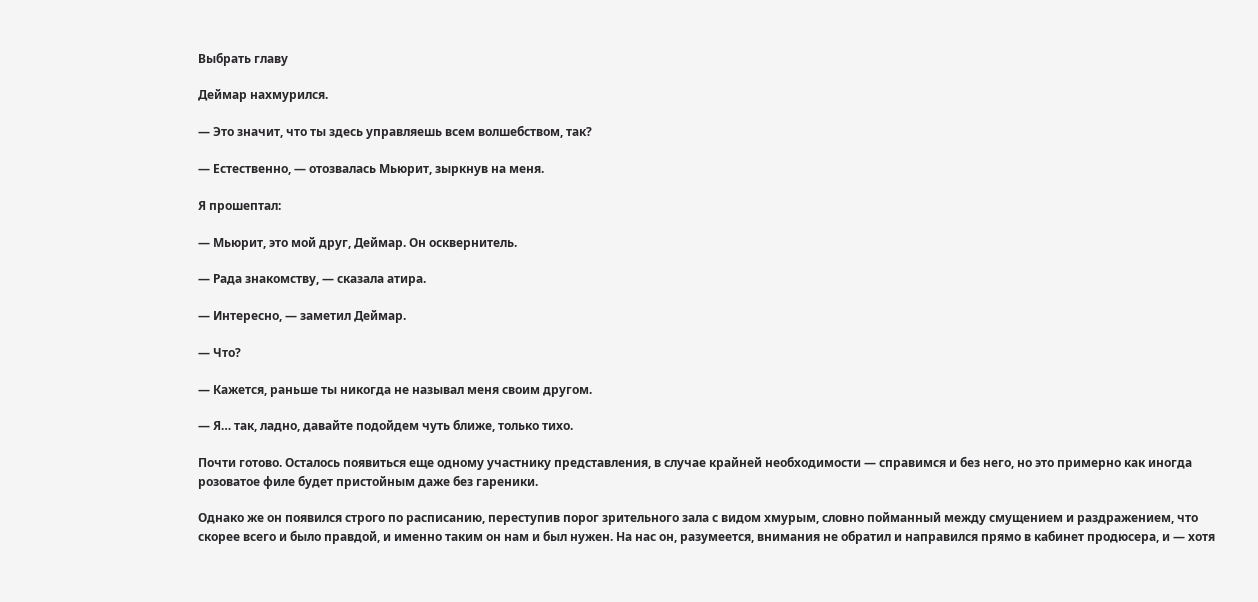Выбрать главу

Деймар нахмурился.

— Это значит, что ты здесь управляешь всем волшебством, так?

— Естественно, — отозвалась Мьюрит, зыркнув на меня.

Я прошептал:

— Мьюрит, это мой друг, Деймар. Он осквернитель.

— Рада знакомству, — сказала атира.

— Интересно, — заметил Деймар.

— Что?

— Кажется, раньше ты никогда не называл меня своим другом.

— Я… так, ладно, давайте подойдем чуть ближе, только тихо.

Почти готово. Осталось появиться еще одному участнику представления, в случае крайней необходимости — справимся и без него, но это примерно как иногда розоватое филе будет пристойным даже без гареники.

Однако же он появился строго по расписанию, переступив порог зрительного зала с видом хмурым, словно пойманный между смущением и раздражением, что скорее всего и было правдой, и именно таким он нам и был нужен. На нас он, разумеется, внимания не обратил и направился прямо в кабинет продюсера, и — хотя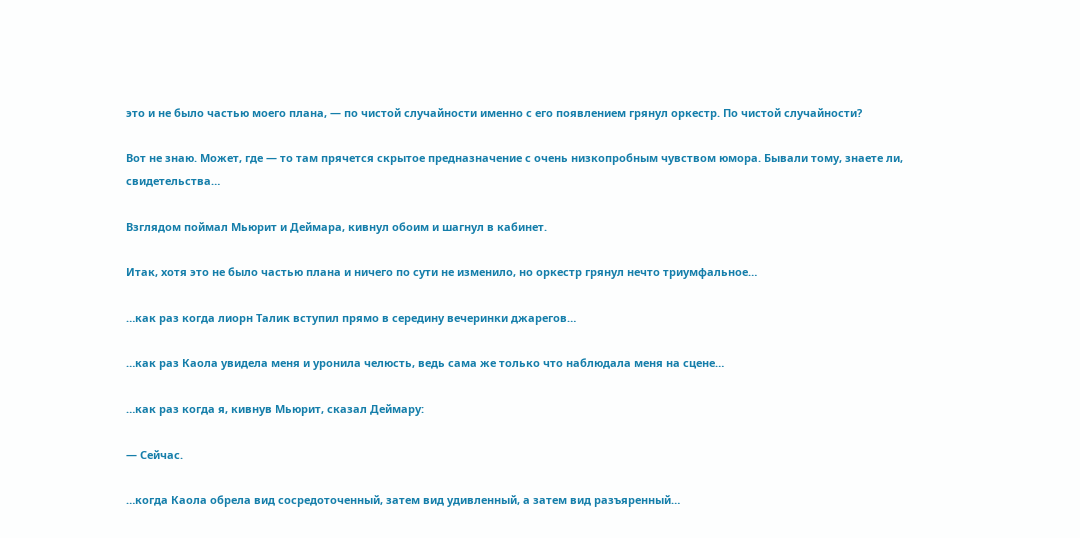это и не было частью моего плана, — по чистой случайности именно с его появлением грянул оркестр. По чистой случайности?

Вот не знаю. Может, где — то там прячется скрытое предназначение с очень низкопробным чувством юмора. Бывали тому, знаете ли, свидетельства…

Взглядом поймал Мьюрит и Деймара, кивнул обоим и шагнул в кабинет.

Итак, хотя это не было частью плана и ничего по сути не изменило, но оркестр грянул нечто триумфальное…

…как раз когда лиорн Талик вступил прямо в середину вечеринки джарегов…

…как раз Каола увидела меня и уронила челюсть, ведь сама же только что наблюдала меня на сцене…

…как раз когда я, кивнув Мьюрит, сказал Деймару:

— Сейчас.

…когда Каола обрела вид сосредоточенный, затем вид удивленный, а затем вид разъяренный…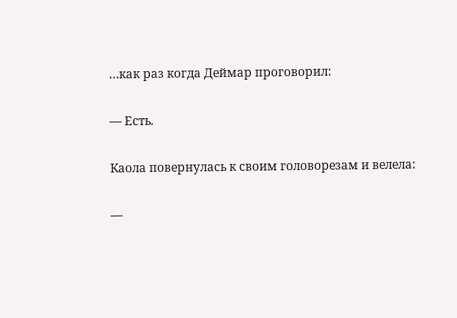…как раз когда Деймар проговорил:

— Есть.

Каола повернулась к своим головорезам и велела:

—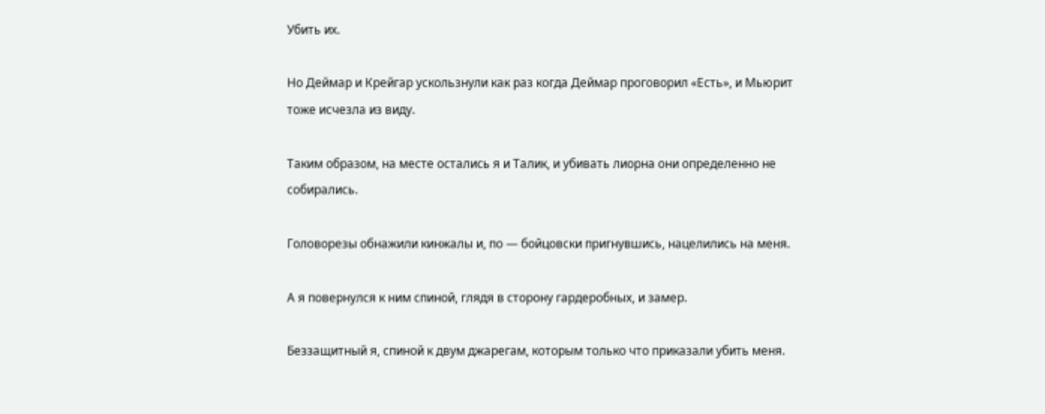Убить их.

Но Деймар и Крейгар ускользнули как раз когда Деймар проговорил «Есть», и Мьюрит тоже исчезла из виду.

Таким образом, на месте остались я и Талик, и убивать лиорна они определенно не собирались.

Головорезы обнажили кинжалы и, по — бойцовски пригнувшись, нацелились на меня.

А я повернулся к ним спиной, глядя в сторону гардеробных, и замер.

Беззащитный я, спиной к двум джарегам, которым только что приказали убить меня.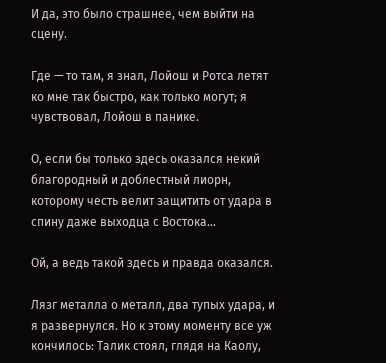И да, это было страшнее, чем выйти на сцену.

Где — то там, я знал, Лойош и Ротса летят ко мне так быстро, как только могут; я чувствовал, Лойош в панике.

О, если бы только здесь оказался некий благородный и доблестный лиорн, которому честь велит защитить от удара в спину даже выходца с Востока…

Ой, а ведь такой здесь и правда оказался.

Лязг металла о металл, два тупых удара, и я развернулся. Но к этому моменту все уж кончилось: Талик стоял, глядя на Каолу,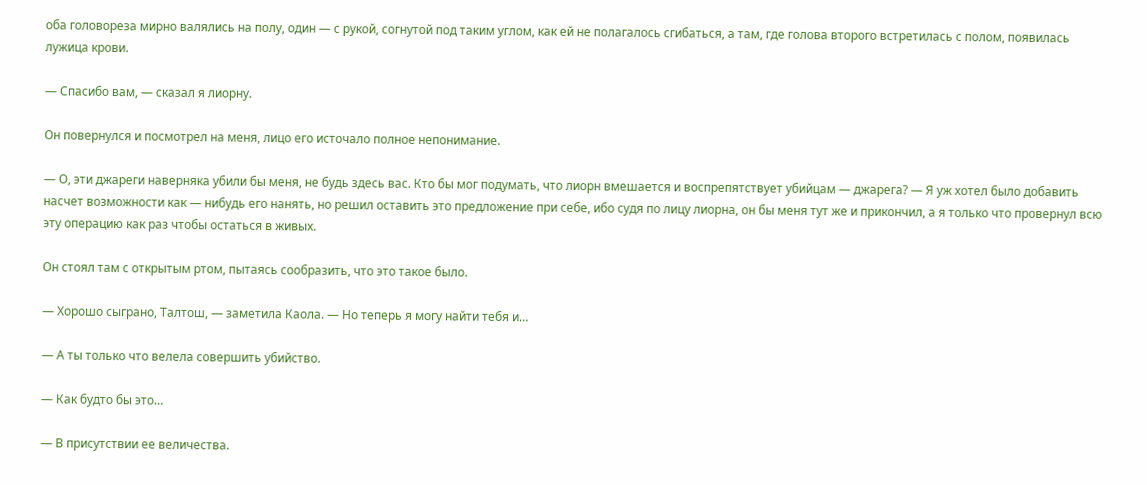оба головореза мирно валялись на полу, один — с рукой, согнутой под таким углом, как ей не полагалось сгибаться, а там, где голова второго встретилась с полом, появилась лужица крови.

— Спасибо вам, — сказал я лиорну.

Он повернулся и посмотрел на меня, лицо его источало полное непонимание.

— О, эти джареги наверняка убили бы меня, не будь здесь вас. Кто бы мог подумать, что лиорн вмешается и воспрепятствует убийцам — джарега? — Я уж хотел было добавить насчет возможности как — нибудь его нанять, но решил оставить это предложение при себе, ибо судя по лицу лиорна, он бы меня тут же и прикончил, а я только что провернул всю эту операцию как раз чтобы остаться в живых.

Он стоял там с открытым ртом, пытаясь сообразить, что это такое было.

— Хорошо сыграно, Талтош, — заметила Каола. — Но теперь я могу найти тебя и…

— А ты только что велела совершить убийство.

— Как будто бы это…

— В присутствии ее величества.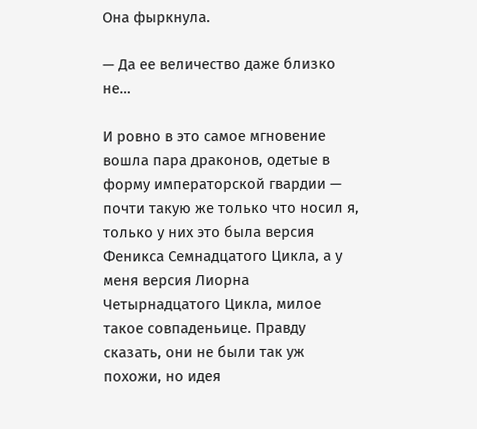Она фыркнула.

— Да ее величество даже близко не…

И ровно в это самое мгновение вошла пара драконов, одетые в форму императорской гвардии — почти такую же только что носил я, только у них это была версия Феникса Семнадцатого Цикла, а у меня версия Лиорна Четырнадцатого Цикла, милое такое совпаденьице. Правду сказать, они не были так уж похожи, но идея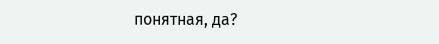понятная, да?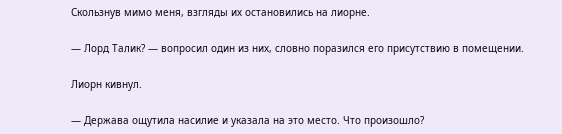Скользнув мимо меня, взгляды их остановились на лиорне.

— Лорд Талик? — вопросил один из них, словно поразился его присутствию в помещении.

Лиорн кивнул.

— Держава ощутила насилие и указала на это место. Что произошло?